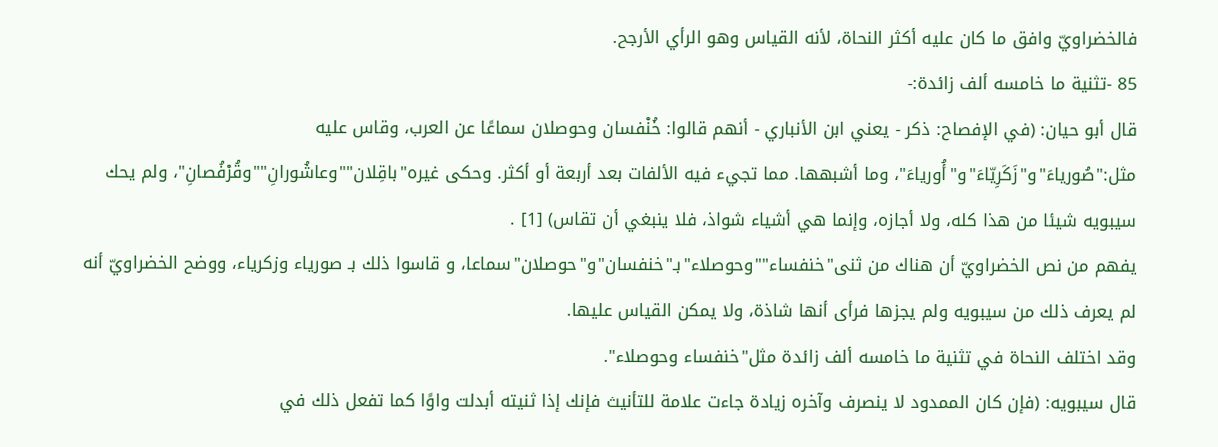فالخضراويّ وافق ما كان عليه أكثر النحاة، لأنه القياس وهو الرأي الأرجح.
85 -تثنية ما خامسه ألف زائدة:-
قال أبو حيان: (في الإفصاح: ذكر - يعني ابن الأنباري - أنهم قالوا: خُنْفسان وحوصلان سماعًا عن العرب، وقاس عليه مثل:"صُورياءَ"و"زَكَرِيّاءَ"و"أُورياءَ"، وما أشبهها. مما تجيء فيه الألفات بعد أربعة أو أكثر. وحكى غيره"باقِلان""وعاشُورانِ""وقُرْفُصانِ"، ولم يحك سيبويه شيئا من هذا كله، ولا أجازه، وإنما هي أشياء شواذ، فلا ينبغي أن تقاس) [1] .
يفهم من نص الخضراويّ أن هناك من ثنى"خنفساء""وحوصلاء"بـ"خنفسان"و"حوصلان"سماعا، و قاسوا ذلك بـ صورياء وزكرياء، ووضح الخضراويّ أنه لم يعرف ذلك من سيبويه ولم يجزها فرأى أنها شاذة، ولا يمكن القياس عليها.
وقد اختلف النحاة في تثنية ما خامسه ألف زائدة مثل"خنفساء وحوصلاء".
قال سيبويه: (فإن كان الممدود لا ينصرف وآخره زيادة جاءت علامة للتأنيث فإنك إذا ثنيته أبدلت واوًا كما تفعل ذلك في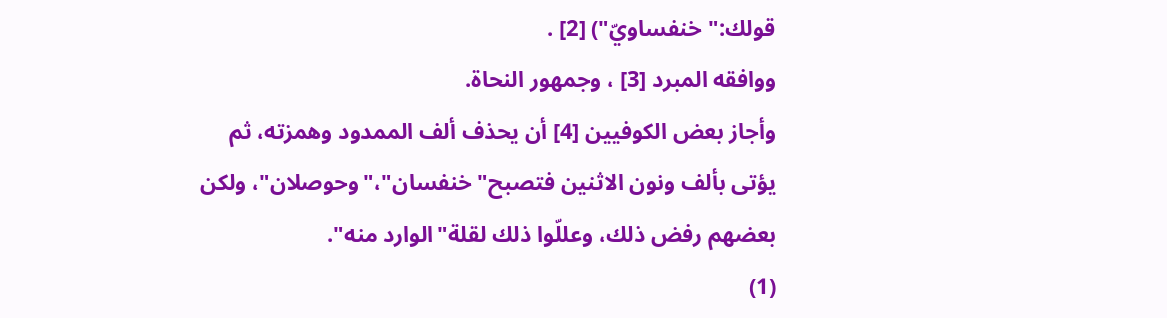قولك:"خنفساويّ") [2] .
ووافقه المبرد [3] ، وجمهور النحاة.
وأجاز بعض الكوفيين [4] أن يحذف ألف الممدود وهمزته، ثم يؤتى بألف ونون الاثنين فتصبح"خنفسان"،"وحوصلان"، ولكن بعضهم رفض ذلك، وعللّوا ذلك لقلة"الوارد منه".
(1)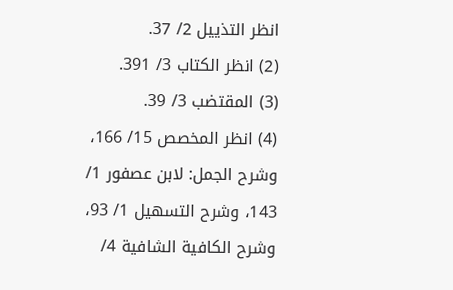انظر التذييل 2/ 37.
(2) انظر الكتاب 3/ 391.
(3) المقتضب 3/ 39.
(4) انظر المخصص 15/ 166، وشرح الجمل: لابن عصفور 1/ 143، وشرح التسهيل 1/ 93، وشرح الكافية الشافية 4/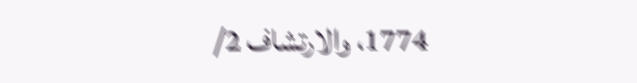1774، والارتشاف 2/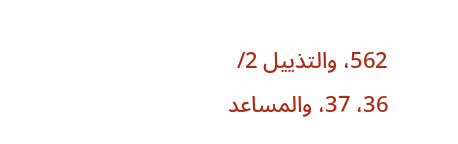562، والتذييل 2/ 36، 37، والمساعد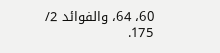60، 64، والفوائد 2/ 175.